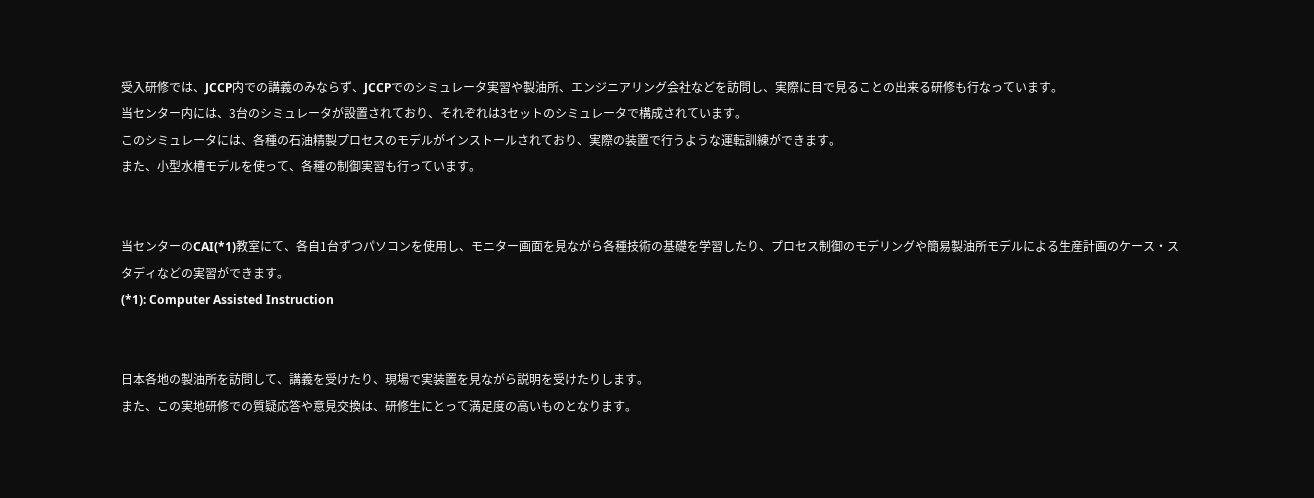受入研修では、JCCP内での講義のみならず、JCCPでのシミュレータ実習や製油所、エンジニアリング会社などを訪問し、実際に目で見ることの出来る研修も行なっています。
当センター内には、3台のシミュレータが設置されており、それぞれは3セットのシミュレータで構成されています。
このシミュレータには、各種の石油精製プロセスのモデルがインストールされており、実際の装置で行うような運転訓練ができます。
また、小型水槽モデルを使って、各種の制御実習も行っています。


当センターのCAI(*1)教室にて、各自1台ずつパソコンを使用し、モニター画面を見ながら各種技術の基礎を学習したり、プロセス制御のモデリングや簡易製油所モデルによる生産計画のケース・スタディなどの実習ができます。
(*1): Computer Assisted Instruction


日本各地の製油所を訪問して、講義を受けたり、現場で実装置を見ながら説明を受けたりします。
また、この実地研修での質疑応答や意見交換は、研修生にとって満足度の高いものとなります。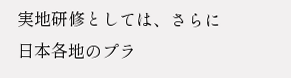実地研修としては、さらに日本各地のプラ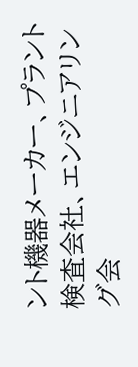ント機器メーカー、プラント検査会社、エンジニアリング会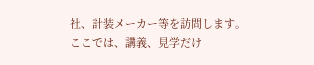社、計装メーカー等を訪問します。
ここでは、講義、見学だけ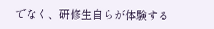でなく、研修生自らが体験する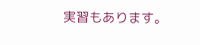実習もあります。